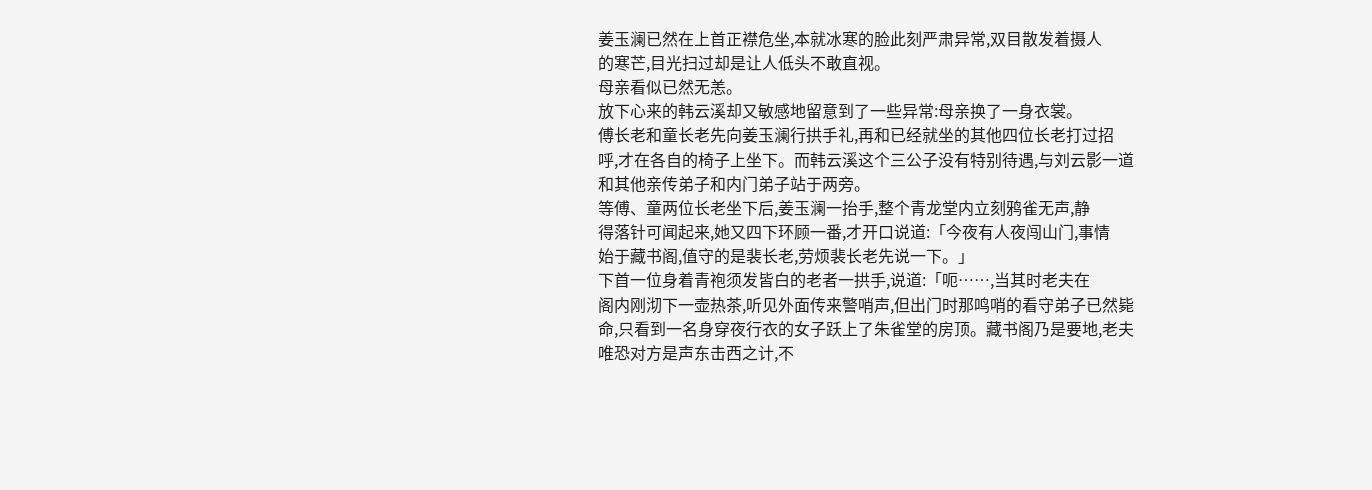姜玉澜已然在上首正襟危坐,本就冰寒的脸此刻严肃异常,双目散发着摄人
的寒芒,目光扫过却是让人低头不敢直视。
母亲看似已然无恙。
放下心来的韩云溪却又敏感地留意到了一些异常:母亲换了一身衣裳。
傅长老和童长老先向姜玉澜行拱手礼,再和已经就坐的其他四位长老打过招
呼,才在各自的椅子上坐下。而韩云溪这个三公子没有特别待遇,与刘云影一道
和其他亲传弟子和内门弟子站于两旁。
等傅、童两位长老坐下后,姜玉澜一抬手,整个青龙堂内立刻鸦雀无声,静
得落针可闻起来,她又四下环顾一番,才开口说道:「今夜有人夜闯山门,事情
始于藏书阁,值守的是裴长老,劳烦裴长老先说一下。」
下首一位身着青袍须发皆白的老者一拱手,说道:「呃……,当其时老夫在
阁内刚沏下一壶热茶,听见外面传来警哨声,但出门时那鸣哨的看守弟子已然毙
命,只看到一名身穿夜行衣的女子跃上了朱雀堂的房顶。藏书阁乃是要地,老夫
唯恐对方是声东击西之计,不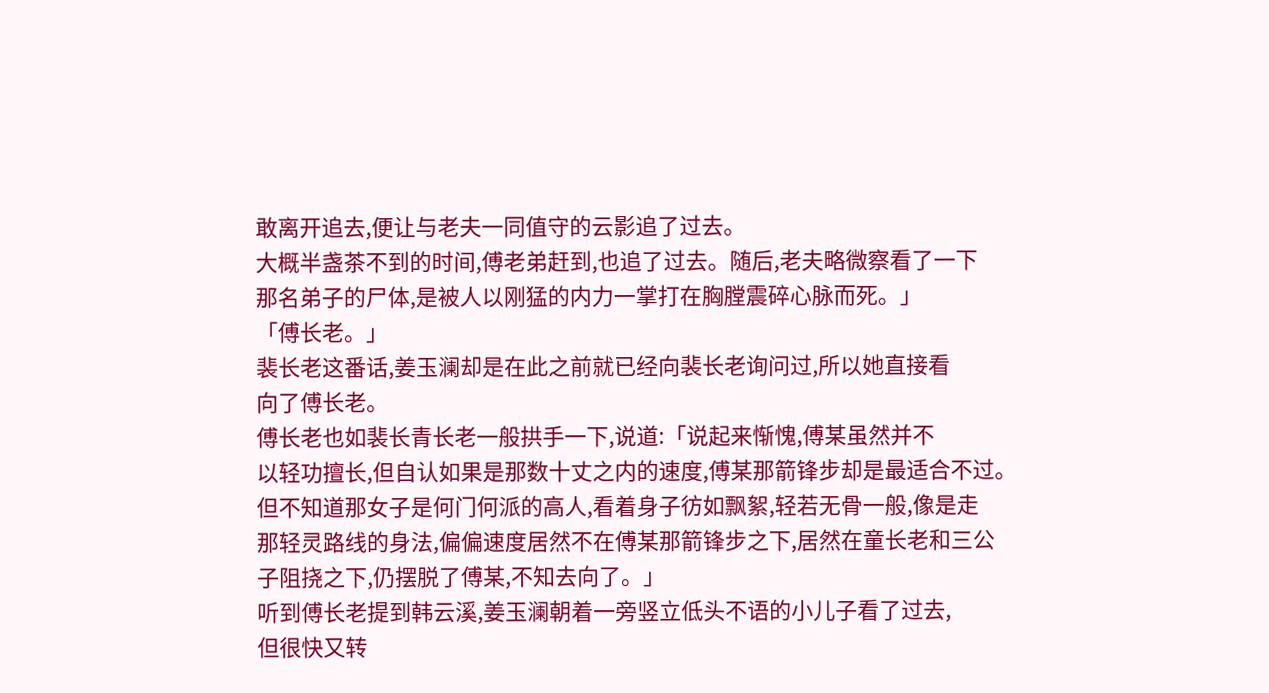敢离开追去,便让与老夫一同值守的云影追了过去。
大概半盏茶不到的时间,傅老弟赶到,也追了过去。随后,老夫略微察看了一下
那名弟子的尸体,是被人以刚猛的内力一掌打在胸膛震碎心脉而死。」
「傅长老。」
裴长老这番话,姜玉澜却是在此之前就已经向裴长老询问过,所以她直接看
向了傅长老。
傅长老也如裴长青长老一般拱手一下,说道:「说起来惭愧,傅某虽然并不
以轻功擅长,但自认如果是那数十丈之内的速度,傅某那箭锋步却是最适合不过。
但不知道那女子是何门何派的高人,看着身子彷如飘絮,轻若无骨一般,像是走
那轻灵路线的身法,偏偏速度居然不在傅某那箭锋步之下,居然在童长老和三公
子阻挠之下,仍摆脱了傅某,不知去向了。」
听到傅长老提到韩云溪,姜玉澜朝着一旁竖立低头不语的小儿子看了过去,
但很快又转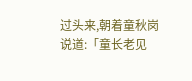过头来,朝着童秋岗说道:「童长老见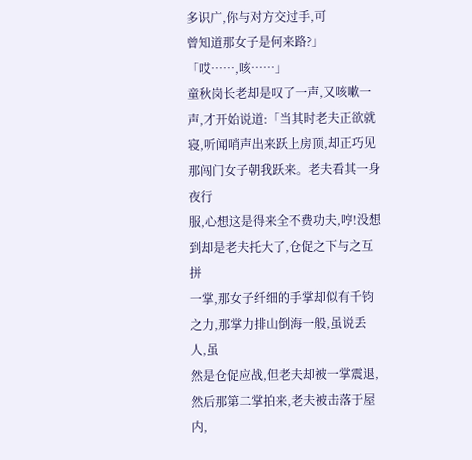多识广,你与对方交过手,可
曾知道那女子是何来路?」
「哎……,咳……」
童秋岗长老却是叹了一声,又咳嗽一声,才开始说道:「当其时老夫正欲就
寝,听闻哨声出来跃上房顶,却正巧见那闯门女子朝我跃来。老夫看其一身夜行
服,心想这是得来全不费功夫,哼!没想到却是老夫托大了,仓促之下与之互拼
一掌,那女子纤细的手掌却似有千钧之力,那掌力排山倒海一般,虽说丢
人,虽
然是仓促应战,但老夫却被一掌震退,然后那第二掌拍来,老夫被击落于屋内,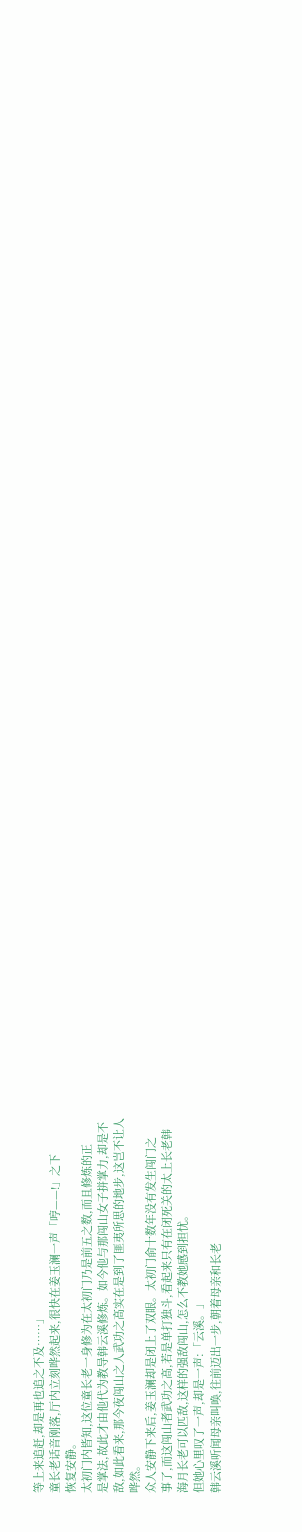等上来追赶,却是再也追之不及……」
童长老话音刚落,厅内立刻哗然起来,很快在姜玉澜一声「哼——!」之下
恢复安静。
太初门内皆知,这位童长老一身修为在太初门乃是前五之数,而且修炼的正
是掌法,故此才由他代为教导韩云溪修炼。如今他与那闯山女子拼掌力,却是不
敌,如此看来,那今夜闯山之人武功之高实在是到了匪夷所思的地步,这岂不让人
哗然。
众人安静下来后,姜玉澜却是闭上了双眼。太初门俞十数年没有发生闯门之
事了,而这闯山者武功之高,若是单打独斗,看起来只有在闭死关的太上长老韩
海月长老可以匹敌,这样的强敌闯山,怎么不教她感到担忧。
但她心里叹了一声,却是一声:「云溪。」
韩云溪听闻母亲叫唤,往前迈出一步,朝着母亲和长老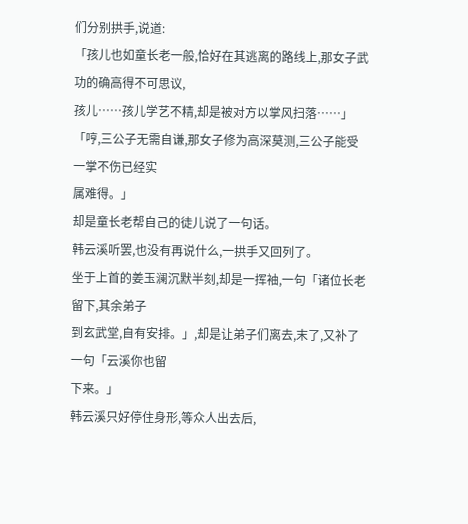们分别拱手,说道:
「孩儿也如童长老一般,恰好在其逃离的路线上,那女子武功的确高得不可思议,
孩儿……孩儿学艺不精,却是被对方以掌风扫落……」
「哼,三公子无需自谦,那女子修为高深莫测,三公子能受一掌不伤已经实
属难得。」
却是童长老帮自己的徒儿说了一句话。
韩云溪听罢,也没有再说什么,一拱手又回列了。
坐于上首的姜玉澜沉默半刻,却是一挥袖,一句「诸位长老留下,其余弟子
到玄武堂,自有安排。」,却是让弟子们离去,末了,又补了一句「云溪你也留
下来。」
韩云溪只好停住身形,等众人出去后,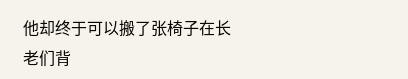他却终于可以搬了张椅子在长老们背